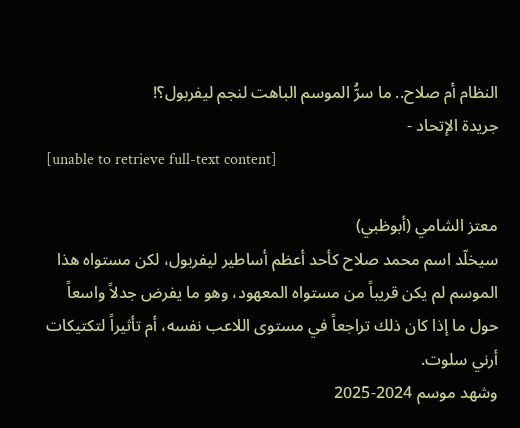النظام أم صلاح.. ما سرُّ الموسم الباهت لنجم ليفربول؟!
جريدة الإتحاد -
[unable to retrieve full-text content]

معتز الشامي (أبوظبي)
سيخلّد اسم محمد صلاح كأحد أعظم أساطير ليفربول، لكن مستواه هذا الموسم لم يكن قريباً من مستواه المعهود، وهو ما يفرض جدلاً واسعاً حول ما إذا كان ذلك تراجعاً في مستوى اللاعب نفسه، أم تأثيراً لتكتيكات أرني سلوت.
وشهد موسم 2024-2025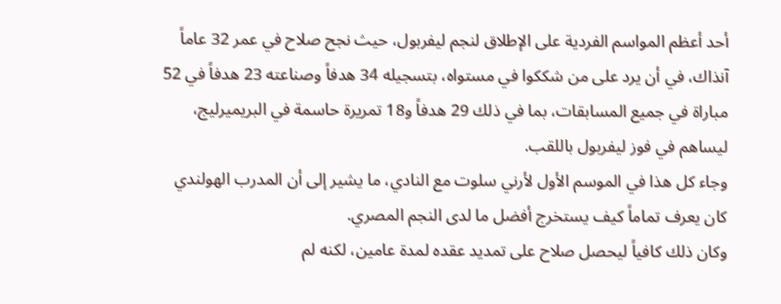أحد أعظم المواسم الفردية على الإطلاق لنجم ليفربول، حيث نجح صلاح في عمر 32 عاماً آنذاك، في أن يرد على من شككوا في مستواه، بتسجيله 34 هدفاً وصناعته 23 هدفاً في 52 مباراة في جميع المسابقات، بما في ذلك 29 هدفاً و18 تمريرة حاسمة في البريميرليج، ليساهم في فوز ليفربول باللقب.
وجاء كل هذا في الموسم الأول لأرني سلوت مع النادي، ما يشير إلى أن المدرب الهولندي كان يعرف تماماً كيف يستخرج أفضل ما لدى النجم المصري.
وكان ذلك كافياً ليحصل صلاح على تمديد عقده لمدة عامين، لكنه لم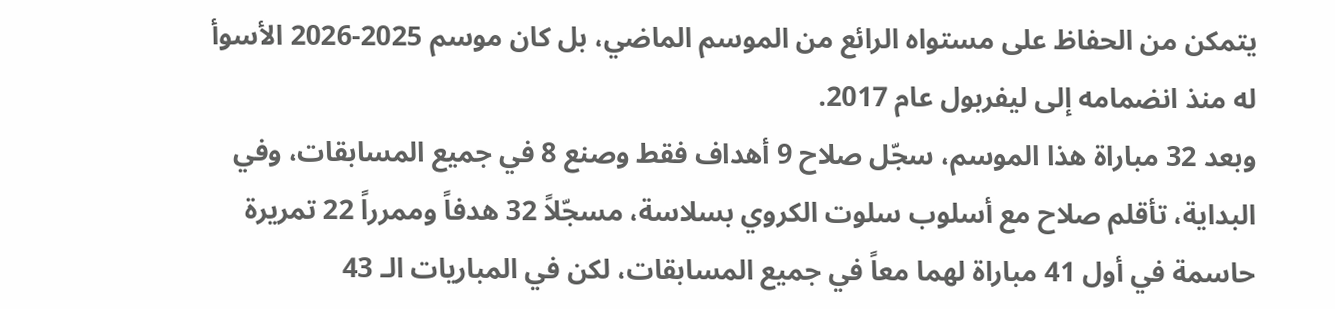يتمكن من الحفاظ على مستواه الرائع من الموسم الماضي، بل كان موسم 2025-2026 الأسوأ له منذ انضمامه إلى ليفربول عام 2017.
وبعد 32 مباراة هذا الموسم، سجّل صلاح 9 أهداف فقط وصنع 8 في جميع المسابقات، وفي البداية، تأقلم صلاح مع أسلوب سلوت الكروي بسلاسة، مسجّلاً 32 هدفاً وممرراً 22 تمريرة حاسمة في أول 41 مباراة لهما معاً في جميع المسابقات، لكن في المباريات الـ 43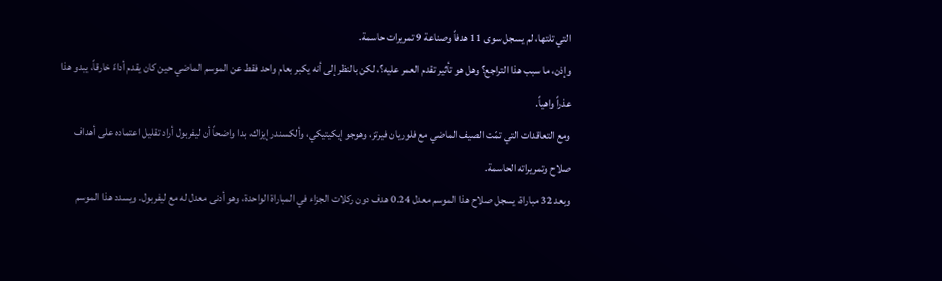التي تلتها، لم يسجل سوى 11 هدفاً وصناعة 9 تمريرات حاسمة.
وإذن، ما سبب هذا التراجع؟ وهل هو تأثير تقدم العمر عليه؟، لكن بالنظر إلى أنه يكبر بعام واحد فقط عن الموسم الماضي حين كان يقدم أداءً خارقاً، يبدو هذا عذراً واهياً.
ومع التعاقدات التي تمّت الصيف الماضي مع فلوريان فيرتز، وهوجو إيكيتيكي، وألكسندر إيزاك، بدا واضحاً أن ليفربول أراد تقليل اعتماده على أهداف صلاح وتمريراته الحاسمة.
وبعد 32 مباراة، يسجل صلاح هذا الموسم معدل 0.24 هدف دون ركلات الجزاء في المباراة الواحدة، وهو أدنى معدل له مع ليفربول. ويسدد هذا الموسم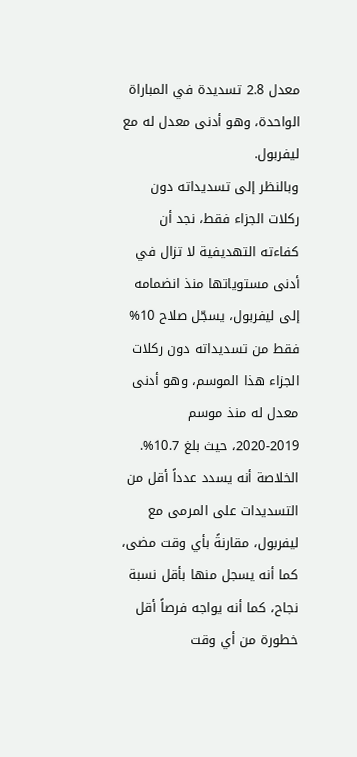معدل 2.8 تسديدة في المباراة الواحدة، وهو أدنى معدل له مع ليفربول.
وبالنظر إلى تسديداته دون ركلات الجزاء فقط، نجد أن كفاءته التهديفية لا تزال في أدنى مستوياتها منذ انضمامه إلى ليفربول، يسجّل صلاح 10% فقط من تسديداته دون ركلات الجزاء هذا الموسم، وهو أدنى معدل له منذ موسم 2019-2020، حيث بلغ 10.7%.
الخلاصة أنه يسدد عدداً أقل من التسديدات على المرمى مع ليفربول، مقارنةً بأي وقت مضى، كما أنه يسجل منها بأقل نسبة نجاح، كما أنه يواجه فرصاً أقل خطورة من أي وقت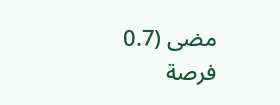مضى (0.7 فرصة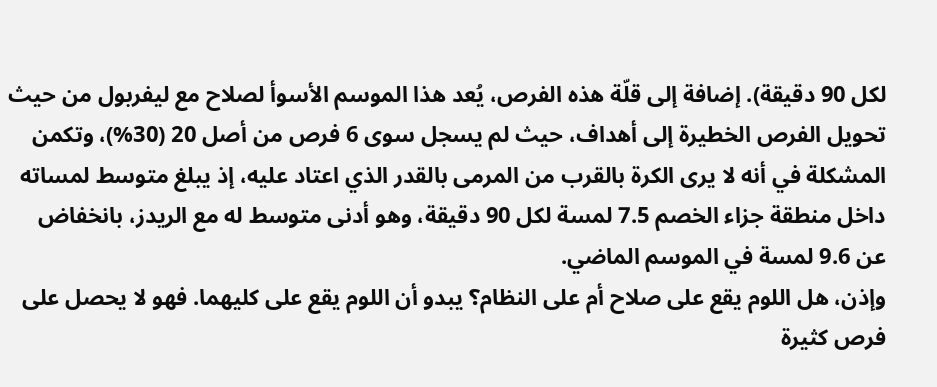لكل 90 دقيقة). إضافة إلى قلّة هذه الفرص، يُعد هذا الموسم الأسوأ لصلاح مع ليفربول من حيث تحويل الفرص الخطيرة إلى أهداف، حيث لم يسجل سوى 6 فرص من أصل 20 (30%)، وتكمن المشكلة في أنه لا يرى الكرة بالقرب من المرمى بالقدر الذي اعتاد عليه، إذ يبلغ متوسط لمساته داخل منطقة جزاء الخصم 7.5 لمسة لكل 90 دقيقة، وهو أدنى متوسط له مع الريدز، بانخفاض عن 9.6 لمسة في الموسم الماضي.
وإذن، هل اللوم يقع على صلاح أم على النظام؟ يبدو أن اللوم يقع على كليهما. فهو لا يحصل على فرص كثيرة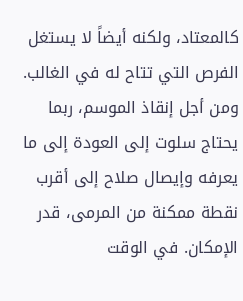كالمعتاد، ولكنه أيضاً لا يستغل الفرص التي تتاح له في الغالب.
ومن أجل إنقاذ الموسم، ربما يحتاج سلوت إلى العودة إلى ما يعرفه وإيصال صلاح إلى أقرب نقطة ممكنة من المرمى، قدر الإمكان. في الوقت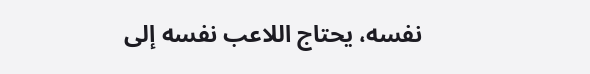نفسه، يحتاج اللاعب نفسه إلى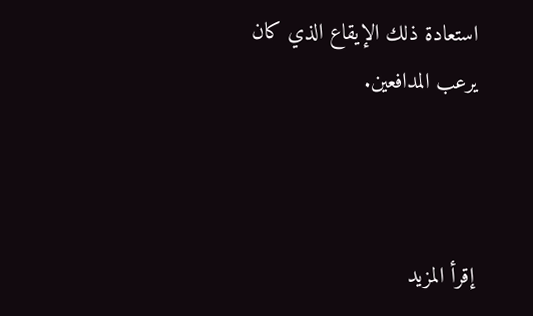استعادة ذلك الإيقاع الذي كان يرعب المدافعين.



إقرأ المزيد